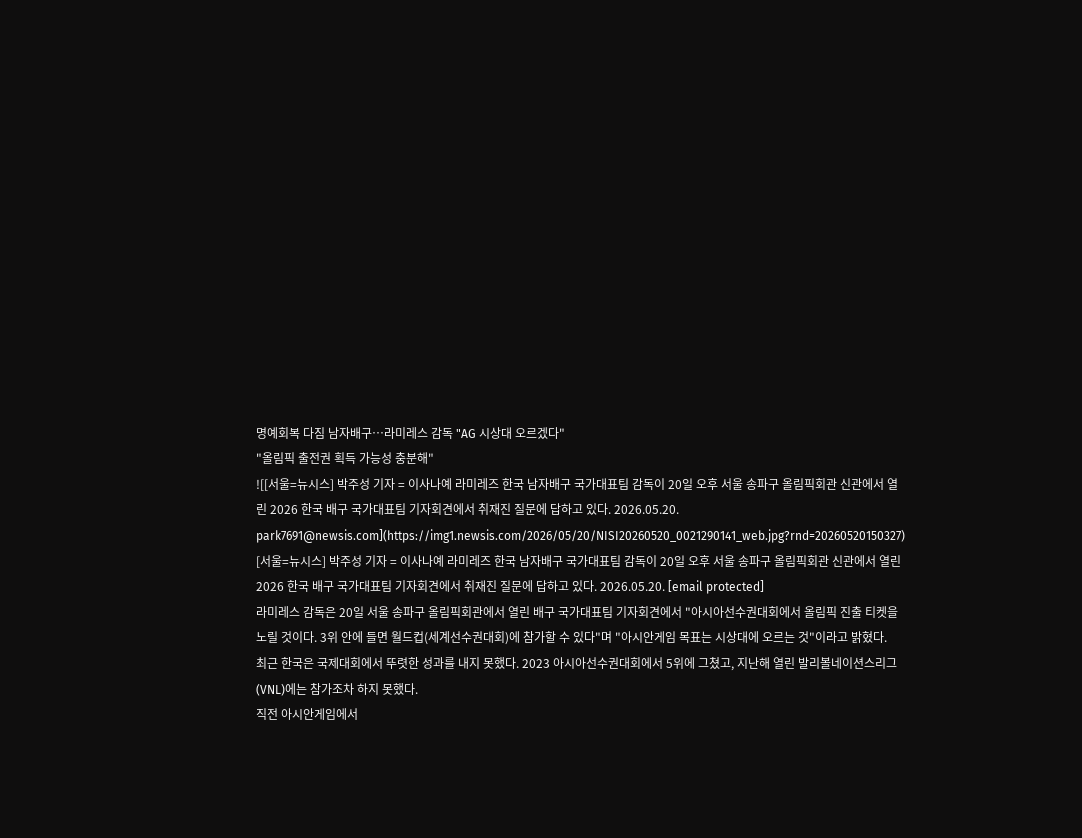명예회복 다짐 남자배구…라미레스 감독 "AG 시상대 오르겠다"
"올림픽 출전권 획득 가능성 충분해"
![[서울=뉴시스] 박주성 기자 = 이사나예 라미레즈 한국 남자배구 국가대표팀 감독이 20일 오후 서울 송파구 올림픽회관 신관에서 열린 2026 한국 배구 국가대표팀 기자회견에서 취재진 질문에 답하고 있다. 2026.05.20. park7691@newsis.com](https://img1.newsis.com/2026/05/20/NISI20260520_0021290141_web.jpg?rnd=20260520150327)
[서울=뉴시스] 박주성 기자 = 이사나예 라미레즈 한국 남자배구 국가대표팀 감독이 20일 오후 서울 송파구 올림픽회관 신관에서 열린 2026 한국 배구 국가대표팀 기자회견에서 취재진 질문에 답하고 있다. 2026.05.20. [email protected]
라미레스 감독은 20일 서울 송파구 올림픽회관에서 열린 배구 국가대표팀 기자회견에서 "아시아선수권대회에서 올림픽 진출 티켓을 노릴 것이다. 3위 안에 들면 월드컵(세계선수권대회)에 참가할 수 있다"며 "아시안게임 목표는 시상대에 오르는 것"이라고 밝혔다.
최근 한국은 국제대회에서 뚜렷한 성과를 내지 못했다. 2023 아시아선수권대회에서 5위에 그쳤고, 지난해 열린 발리볼네이션스리그(VNL)에는 참가조차 하지 못했다.
직전 아시안게임에서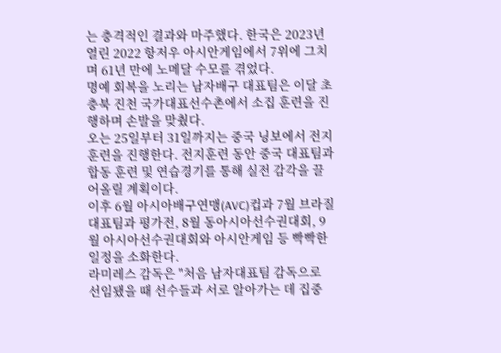는 충격적인 결과와 마주했다. 한국은 2023년 열린 2022 항저우 아시안게임에서 7위에 그치며 61년 만에 노메달 수모를 겪었다.
명예 회복을 노리는 남자배구 대표팀은 이달 초 충북 진천 국가대표선수촌에서 소집 훈련을 진행하며 손발을 맞췄다.
오는 25일부터 31일까지는 중국 닝보에서 전지훈련을 진행한다. 전지훈련 동안 중국 대표팀과 합동 훈련 및 연습경기를 통해 실전 감각을 끌어올릴 계획이다.
이후 6월 아시아배구연맹(AVC)컵과 7월 브라질 대표팀과 평가전, 8월 동아시아선수권대회, 9월 아시아선수권대회와 아시안게임 등 빡빡한 일정을 소화한다.
라미레스 감독은 "처음 남자대표팀 감독으로 선임됐을 때 선수들과 서로 알아가는 데 집중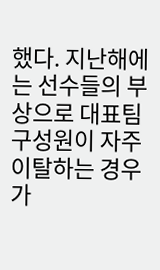했다. 지난해에는 선수들의 부상으로 대표팀 구성원이 자주 이탈하는 경우가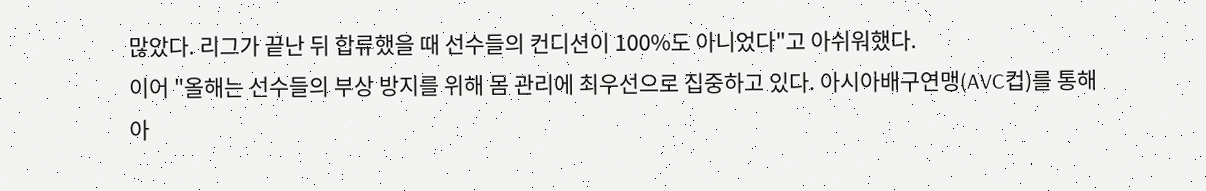많았다. 리그가 끝난 뒤 합류했을 때 선수들의 컨디션이 100%도 아니었다"고 아쉬워했다.
이어 "올해는 선수들의 부상 방지를 위해 몸 관리에 최우선으로 집중하고 있다. 아시아배구연맹(AVC컵)를 통해 아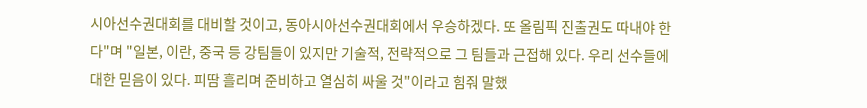시아선수권대회를 대비할 것이고, 동아시아선수권대회에서 우승하겠다. 또 올림픽 진출권도 따내야 한다"며 "일본, 이란, 중국 등 강팀들이 있지만 기술적, 전략적으로 그 팀들과 근접해 있다. 우리 선수들에 대한 믿음이 있다. 피땀 흘리며 준비하고 열심히 싸울 것"이라고 힘줘 말했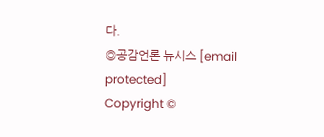다.
◎공감언론 뉴시스 [email protected]
Copyright ©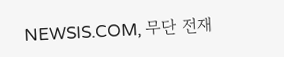NEWSIS.COM, 무단 전재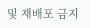및 재배포 금지